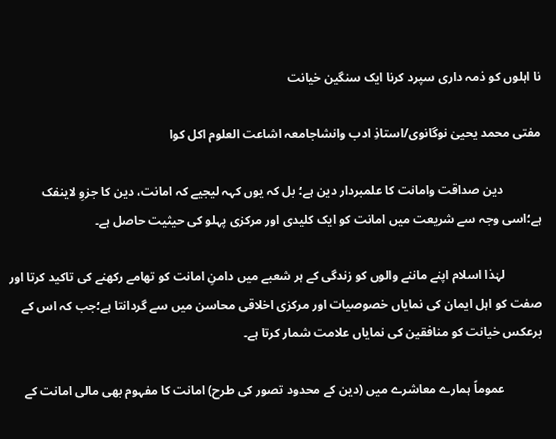نا اہلوں کو ذمہ داری سپرد کرنا ایک سنگین خیانت

مفتی محمد یحییٰ نوگانوی/استاذِ ادب وانشاجامعہ اشاعت العلوم اکل کوا

            دین صداقت وامانت کا علمبردار دین ہے؛ بل کہ یوں کہہ لیجیے کہ امانت، دین کا جزوِ لاینفک ہے؛اسی وجہ سے شریعت میں امانت کو ایک کلیدی اور مرکزی پہلو کی حیثیت حاصل ہے۔

            لہٰذا اسلام اپنے ماننے والوں کو زندگی کے ہر شعبے میں دامنِ امانت کو تھامے رکھنے کی تاکید کرتا اور صفت کو اہل ایمان کی نمایاں خصوصیات اور مرکزی اخلاقی محاسن میں سے گردانتا ہے؛جب کہ اس کے برعکس خیانت کو منافقین کی نمایاں علامت شمار کرتا ہے۔

            عموماً ہمارے معاشرے میں (دین کے محدود تصور کی طرح) امانت کا مفہوم بھی مالی امانت کے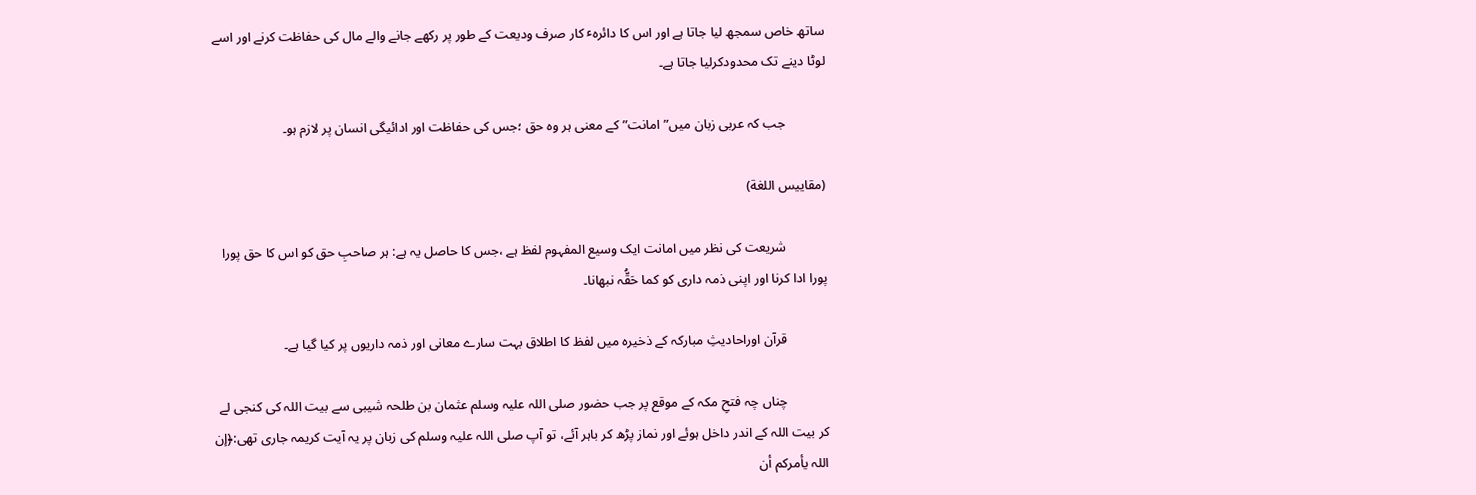ساتھ خاص سمجھ لیا جاتا ہے اور اس کا دائرہٴ کار صرف ودیعت کے طور پر رکھے جانے والے مال کی حفاظت کرنے اور اسے لوٹا دینے تک محدودکرلیا جاتا ہے۔

            جب کہ عربی زبان میں”امانت”کے معنی ہر وہ حق ؛جس کی حفاظت اور ادائیگی انسان پر لازم ہو۔

(مقاییس اللغة)

            شریعت کی نظر میں امانت ایک وسیع المفہوم لفظ ہے ،جس کا حاصل یہ ہے: ہر صاحبِ حق کو اس کا حق پورا پورا ادا کرنا اور اپنی ذمہ داری کو کما حَقُّہ نبھانا۔

            قرآن اوراحادیثِ مبارکہ کے ذخیرہ میں لفظ کا اطلاق بہت سارے معانی اور ذمہ داریوں پر کیا گیا ہے۔

            چناں چہ فتحِ مکہ کے موقع پر جب حضور صلی اللہ علیہ وسلم عثمان بن طلحہ شیبی سے بیت اللہ کی کنجی لے کر بیت اللہ کے اندر داخل ہوئے اور نماز پڑھ کر باہر آئے، تو آپ صلی اللہ علیہ وسلم کی زبان پر یہ آیت کریمہ جاری تھی:﴿إن اللہ یأمرکم أن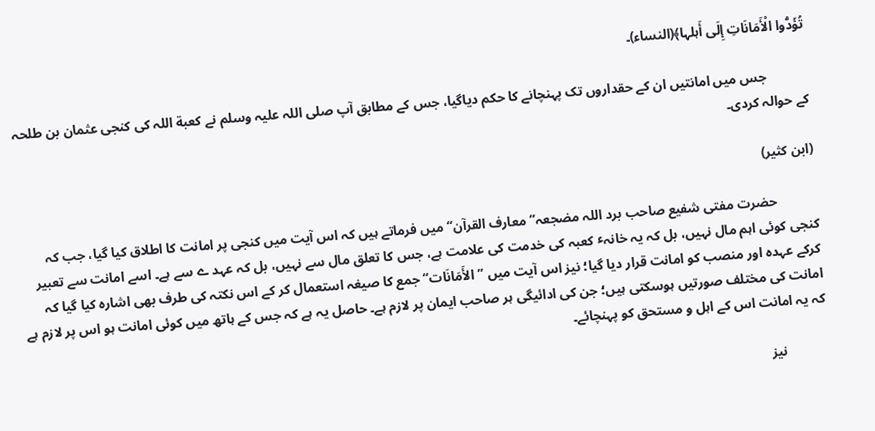تُؤَدُّوا الْأَمَانَاتِ إِلَی أَہلہا﴾(النساء)۔

            جس میں امانتیں ان کے حقداروں تک پہنچانے کا حکم دیاگیا، جس کے مطابق آپ صلی اللہ علیہ وسلم نے کعبة اللہ کی کنجی عثمان بن طلحہ کے حوالہ کردی۔

(ابن کثیر)

            حضرت مفتی شفیع صاحب برد اللہ مضجعہ” معارف القرآن“ میں فرماتے ہیں کہ اس آیت میں کنجی پر امانت کا اطلاق کیا گیا، جب کہ کنجی کوئی اہم مال نہیں، بل کہ یہ خانہٴ کعبہ کی خدمت کی علامت ہے، جس کا تعلق مال سے نہیں، بل کہ عہد ے سے ہے۔ اسے امانت سے تعبیر کرکے عہدہ اور منصب کو امانت قرار دیا گیا؛ نیز اس آیت میں ”الأَمَانَات“ جمع کا صیغہ استعمال کر کے اس نکتہ کی طرف بھی اشارہ کیا گیا کہ امانت کی مختلف صورتیں ہوسکتی ہیں؛ جن کی ادائیگی ہر صاحب ایمان پر لازم ہے۔ حاصل یہ ہے کہ جس کے ہاتھ میں کوئی امانت ہو اس پر لازم ہے کہ یہ امانت اس کے اہل و مستحق کو پہنچائے۔

            نیز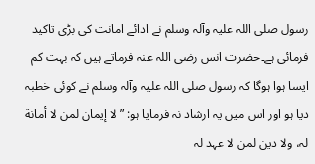رسول صلی اللہ علیہ وآلہ وسلم نے ادائے امانت کی بڑی تاکید فرمائی ہے۔حضرت انس رضی اللہ عنہ فرماتے ہیں کہ بہت کم ایسا ہوا ہوگا کہ رسول صلی اللہ علیہ وآلہ وسلم نے کوئی خطبہ دیا ہو اور اس میں یہ ارشاد نہ فرمایا ہو: ”لا إیمان لمن لا أمانة لہ، ولا دین لمن لا عہد لہ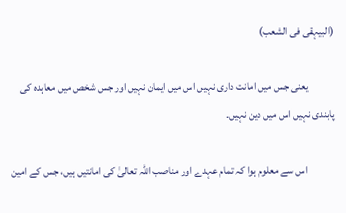(البیہقی فی الشعب)

            یعنی جس میں امانت داری نہیں اس میں ایمان نہیں اور جس شخص میں معاہدہ کی پابندی نہیں اس میں دین نہیں۔

             اس سے معلوم ہوا کہ تمام عہدے اور مناصب اللہ تعالیٰ کی امانتیں ہیں، جس کے امین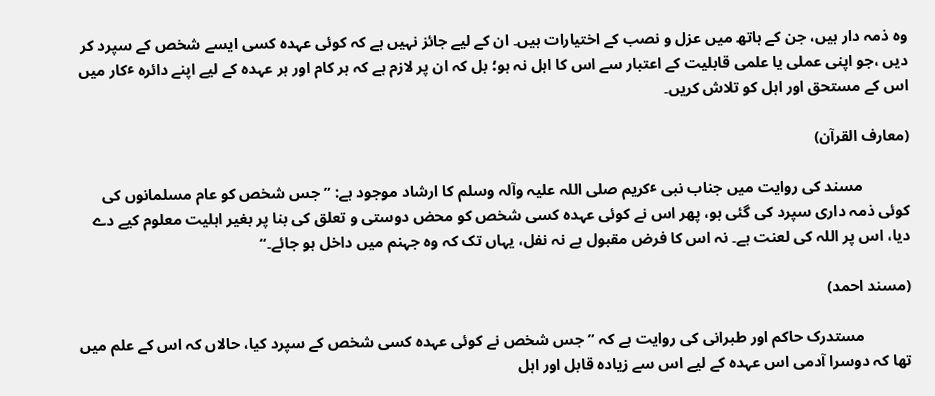وہ ذمہ دار ہیں، جن کے ہاتھ میں عزل و نصب کے اختیارات ہیں۔ ان کے لیے جائز نہیں ہے کہ کوئی عہدہ کسی ایسے شخص کے سپرد کر دیں ،جو اپنی عملی یا علمی قابلیت کے اعتبار سے اس کا اہل نہ ہو؛ بل کہ ان پر لازم ہے کہ ہر کام اور ہر عہدہ کے لیے اپنے دائرہ ٴکار میں اس کے مستحق اور اہل کو تلاش کریں۔

(معارف القرآن)

            مسند کی روایت میں جناب نبی ٴکریم صلی اللہ علیہ وآلہ وسلم کا ارشاد موجود ہے: ”جس شخص کو عام مسلمانوں کی کوئی ذمہ داری سپرد کی گئی ہو، پھر اس نے کوئی عہدہ کسی شخص کو محض دوستی و تعلق کی بنا پر بغیر اہلیت معلوم کیے دے دیا، اس پر اللہ کی لعنت ہے۔ نہ اس کا فرض مقبول ہے نہ نفل، یہاں تک کہ وہ جہنم میں داخل ہو جائے۔“

(مسند احمد)

            مستدرک حاکم اور طبرانی کی روایت ہے کہ ”جس شخص نے کوئی عہدہ کسی شخص کے سپرد کیا، حالاں کہ اس کے علم میں تھا کہ دوسرا آدمی اس عہدہ کے لیے اس سے زیادہ قابل اور اہل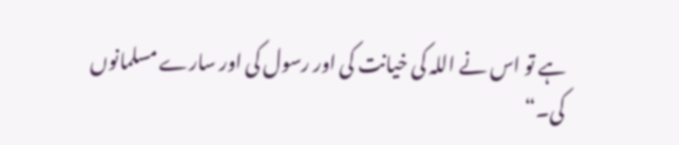ہے تو اس نے اللہ کی خیانت کی اور رسول کی اور سارے مسلمانوں کی۔“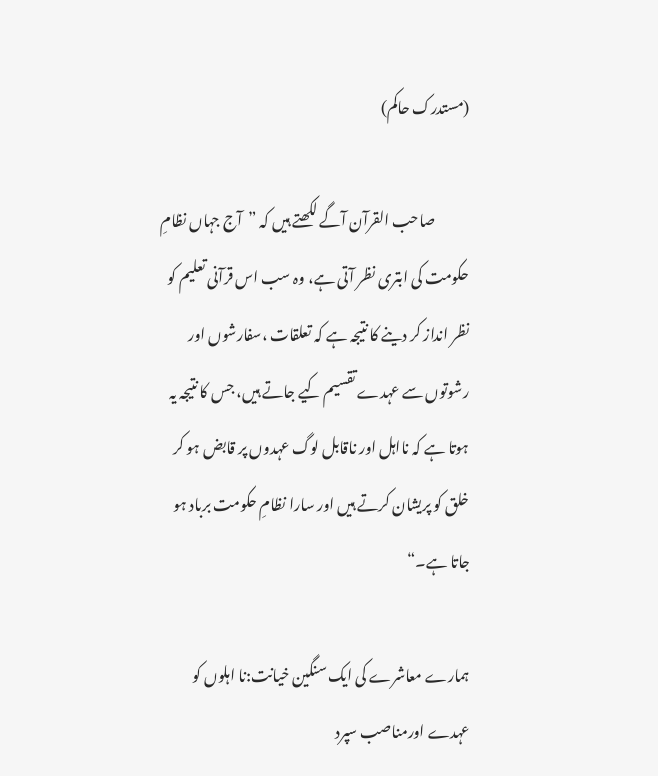(مستدرک حاکم)

            صاحب القرآن آگے لکھتے ہیں کہ ”آج جہاں نظامِ حکومت کی ابتری نظر آتی ہے، وہ سب اس قرآنی تعلیم کو نظر انداز کر دینے کا نتیجہ ہے کہ تعلقات ،سفارشوں اور رشوتوں سے عہدے تقسیم کیے جاتے ہیں، جس کا نتیجہ یہ ہوتا ہے کہ نااہل اور ناقابل لوگ عہدوں پر قابض ہو کر خلق کو پریشان کرتے ہیں اور سارا نظامِ حکومت برباد ہو جاتا ہے۔“

ہمارے معاشرے کی ایک سنگین خیانت:نا اہلوں کو عہدے اورمناصب سپرد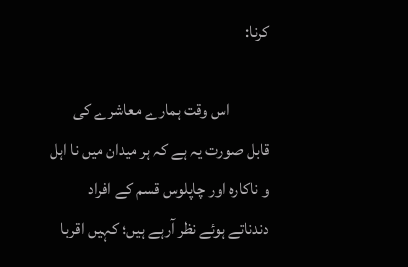کرنا:

            اس وقت ہمارے معاشرے کی قابل صورت یہ ہے کہ ہر میدان میں نا اہل و ناکارہ اور چاپلوس قسم کے افراد دندناتے ہوئے نظر آرہے ہیں؛ کہیں اقربا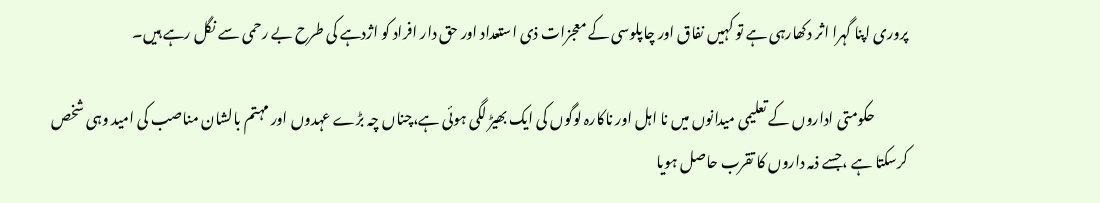پروری اپنا گہرا اثر دکھارہی ہے تو کہیں نفاق اور چاپلوسی کے معجزات ذی استعداد اور حق دار افراد کو اژدہے کی طرح بے رحمی سے نگل رہے ہیں۔

            حکومتی اداروں کے تعلیمی میدانوں میں نا اہل اور ناکارہ لوگوں کی ایک بھیڑ لگی ہوئی ہے،چناں چہ بڑے عہدوں اور مہتم بالشان مناصب کی امید وہی شخص کرسکتا ہے ،جسے ذمہ داروں کا تقرب حاصل ہویا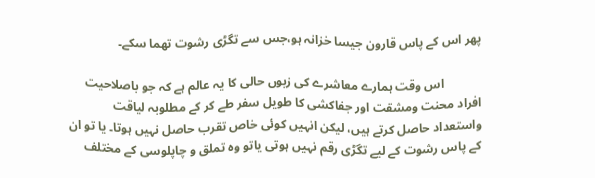پھر اس کے پاس قارون جیسا خزانہ ہو،جس سے تگڑی رشوت تھما سکے۔

            اس وقت ہمارے معاشرے کی زبوں حالی کا یہ عالم ہے کہ جو باصلاحیت افراد محنت ومشقت اور جفاکشی کا طویل سفر طے کر کے مطلوبہ لیاقت واستعداد حاصل کرتے ہیں، لیکن انہیں کوئی خاص تقرب حاصل نہیں ہوتا۔ یا تو ان کے پاس رشوت کے لیے تگڑی رقم نہیں ہوتی یاتو وہ تملق و چاپلوسی کے مختلف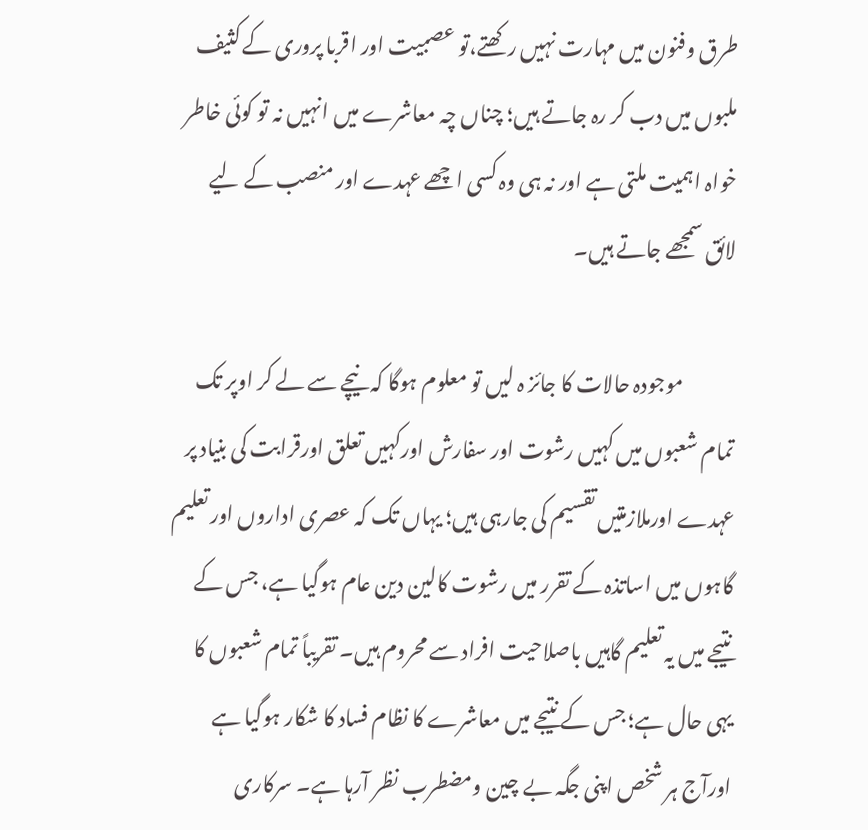طرق وفنون میں مہارت نہیں رکھتے،تو عصبیت اور اقربا پروری کے کثیف ملبوں میں دب کر رہ جاتے ہیں؛ چناں چہ معاشرے میں انہیں نہ تو کوئی خاطر خواہ اہمیت ملتی ہے اور نہ ہی وہ کسی اچھے عہدے اور منصب کے لیے لائق سمجھے جاتے ہیں۔

             موجودہ حالات کا جائز ہ لیں تو معلوم ہوگا کہ نیچے سے لے کر اوپر تک تمام شعبوں میں کہیں رشوت اور سفارش اورکہیں تعلق اورقرابت کی بنیاد پر عہدے اورملازمتیں تقسیم کی جارہی ہیں؛ یہاں تک کہ عصری اداروں اور تعلیم گاہوں میں اساتذہ کے تقرر میں رشوت کالین دین عام ہوگیا ہے، جس کے نتیجے میں یہ تعلیم گاہیں باصلاحیت افراد سے محروم ہیں۔ تقریباً تمام شعبوں کا یہی حال ہے؛ جس کے نتیجے میں معاشرے کا نظام فساد کا شکار ہوگیا ہے اورآج ہر شخص اپنی جگہ بے چین ومضطرب نظر آرہا ہے۔ سرکاری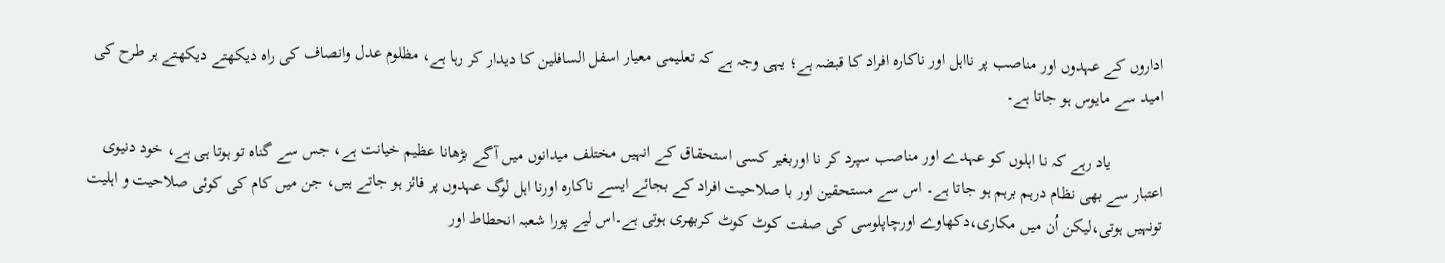اداروں کے عہدوں اور مناصب پر نااہل اور ناکارہ افراد کا قبضہ ہے؛ یہی وجہ ہے کہ تعلیمی معیار اسفل السافلین کا دیدار کر رہا ہے، مظلوم عدل وانصاف کی راہ دیکھتے دیکھتے ہر طرح کی امید سے مایوس ہو جاتا ہے۔

            یاد رہے کہ نا اہلوں کو عہدے اور مناصب سپرد کر نا اوربغیر کسی استحقاق کے انہیں مختلف میدانوں میں آگے بڑھانا عظیم خیانت ہے، جس سے گناہ تو ہوتا ہی ہے، خود دنیوی اعتبار سے بھی نظام درہم برہم ہو جاتا ہے۔ اس سے مستحقین اور با صلاحیت افراد کے بجائے ایسے ناکارہ اورنا اہل لوگ عہدوں پر فائز ہو جاتے ہیں، جن میں کام کی کوئی صلاحیت و اہلیت تونہیں ہوتی،لیکن اُن میں مکاری،دکھاوے اورچاپلوسی کی صفت کوٹ کوٹ کربھری ہوتی ہے۔اس لیے پورا شعبہ انحطاط اور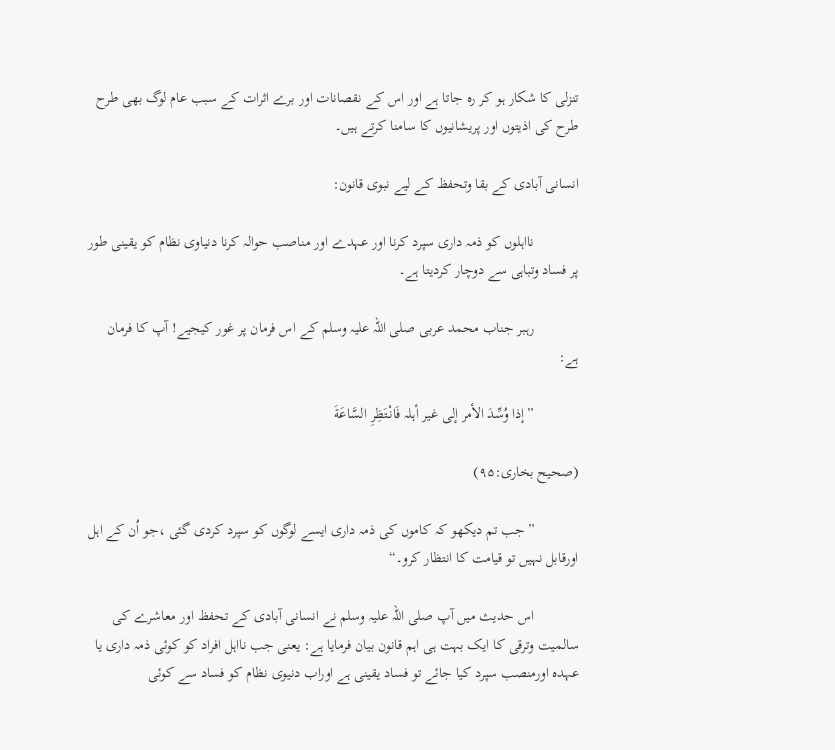تنزلی کا شکار ہو کر رہ جاتا ہے اور اس کے نقصانات اور برے اثرات کے سبب عام لوگ بھی طرح طرح کی اذیتوں اور پریشانیوں کا سامنا کرتے ہیں۔

انسانی آبادی کے بقا وتحفظ کے لیے نبوی قانون:

            نااہلوں کو ذمہ داری سپرد کرنا اور عہدے اور مناصب حوالہ کرنا دنیاوی نظام کو یقینی طور پر فساد وتباہی سے دوچار کردیتا ہے۔

            رہبر جناب محمد عربی صلی اللہ علیہ وسلم کے اس فرمان پر غور کیجیے! آپ کا فرمان ہے:

            ”إذا وُسِّدَ الأمر إلی غیر أہلہ فَانْتَظِرِ السَّاعَةَ

(صحیح بخاری:۹۵)

            ”جب تم دیکھو کہ کاموں کی ذمہ داری ایسے لوگوں کو سپرد کردی گئی ،جو اُن کے اہل اورقابل نہیں تو قیامت کا انتظار کرو۔“

            اس حدیث میں آپ صلی اللہ علیہ وسلم نے انسانی آبادی کے تحفظ اور معاشرے کی سالمیت وترقی کا ایک بہت ہی اہم قانون بیان فرمایا ہے: یعنی جب نااہل افراد کو کوئی ذمہ داری یا عہدہ اورمنصب سپرد کیا جائے تو فساد یقینی ہے اوراب دنیوی نظام کو فساد سے کوئی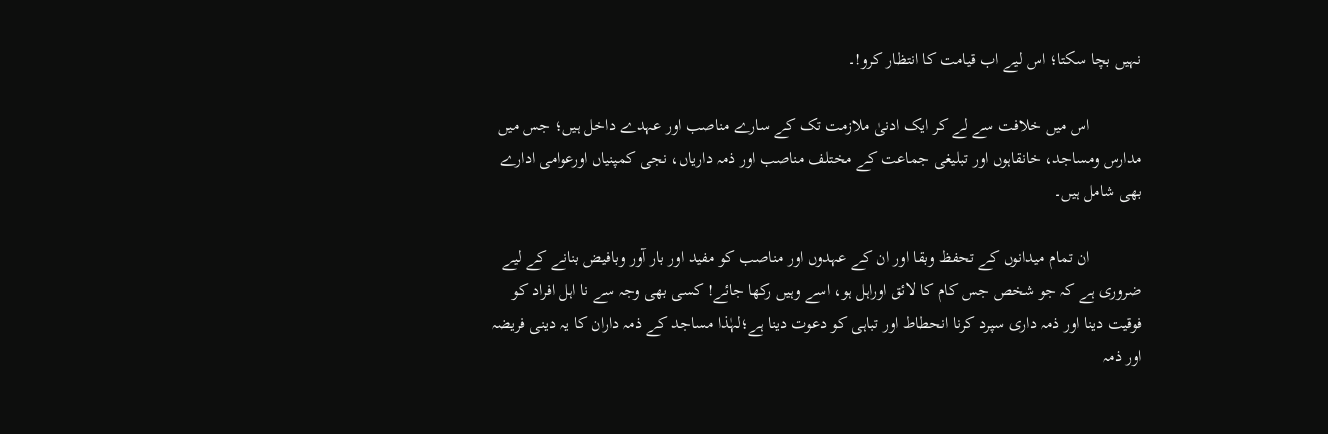نہیں بچا سکتا؛ اس لیے اب قیامت کا انتظار کرو!۔

            اس میں خلافت سے لے کر ایک ادنیٰ ملازمت تک کے سارے مناصب اور عہدے داخل ہیں؛ جس میں مدارس ومساجد، خانقاہوں اور تبلیغی جماعت کے مختلف مناصب اور ذمہ داریاں، نجی کمپنیاں اورعوامی ادارے بھی شامل ہیں۔

            ان تمام میدانوں کے تحفظ وبقا اور ان کے عہدوں اور مناصب کو مفید اور بار آور وبافیض بنانے کے لیے ضروری ہے کہ جو شخص جس کام کا لائق اوراہل ہو، اسے وہیں رکھا جائے! کسی بھی وجہ سے نا اہل افراد کو فوقیت دینا اور ذمہ داری سپرد کرنا انحطاط اور تباہی کو دعوت دینا ہے؛لہٰذا مساجد کے ذمہ داران کا یہ دینی فریضہ اور ذمہ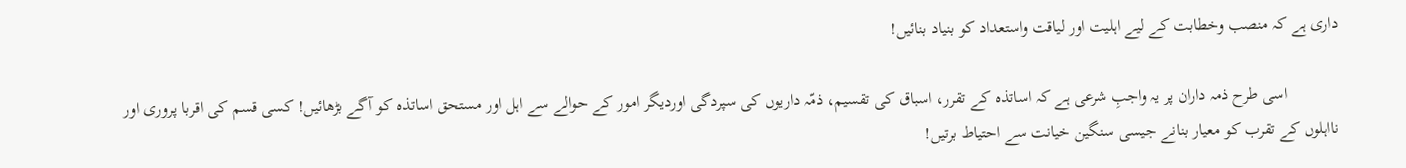داری ہے کہ منصب وخطابت کے لیے اہلیت اور لیاقت واستعداد کو بنیاد بنائیں!

            اسی طرح ذمہ داران پر یہ واجبِ شرعی ہے کہ اساتذہ کے تقرر، اسباق کی تقسیم، ذمّہ داریوں کی سپردگی اوردیگر امور کے حوالے سے اہل اور مستحق اساتذہ کو آگے بڑھائیں! کسی قسم کی اقربا پروری اور نااہلوں کے تقرب کو معیار بنانے جیسی سنگین خیانت سے احتیاط برتیں!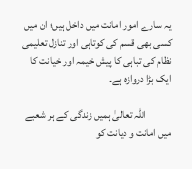یہ سارے امور امانت میں داخل ہیں؛ ان میں کسی بھی قسم کی کوتاہی اور تنازل تعلیمی نظام کی تباہی کا پیش خیمہ اور خیانت کا ایک بڑا دروازہ ہے۔

            اللہ تعالیٰ ہمیں زندگی کے ہر شعبے میں امانت و دیانت کو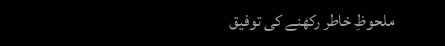ملحوظِ خاطر رکھنے کی توفیق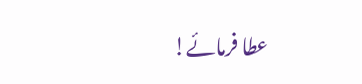عطا فرمائے!